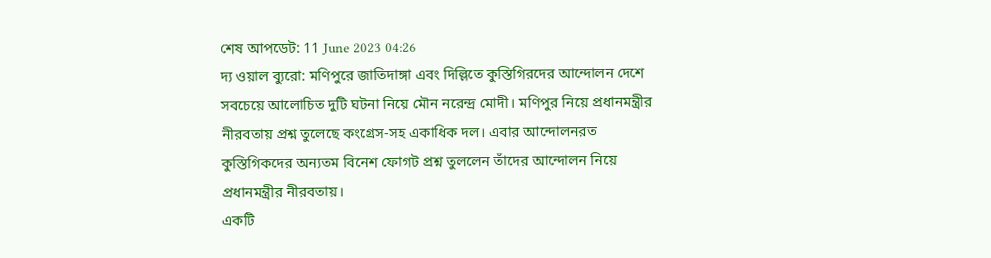শেষ আপডেট: 11 June 2023 04:26
দ্য ওয়াল ব্যুরো: মণিপুরে জাতিদাঙ্গা এবং দিল্লিতে কুস্তিগিরদের আন্দোলন দেশে সবচেয়ে আলোচিত দুটি ঘটনা নিয়ে মৌন নরেন্দ্র মোদী। মণিপুর নিয়ে প্রধানমন্ত্রীর নীরবতায় প্রশ্ন তুলেছে কংগ্রেস-সহ একাধিক দল। এবার আন্দোলনরত কুস্তিগিকদের অন্যতম বিনেশ ফোগট প্রশ্ন তুললেন তাঁদের আন্দোলন নিয়ে প্রধানমন্ত্রীর নীরবতায়।
একটি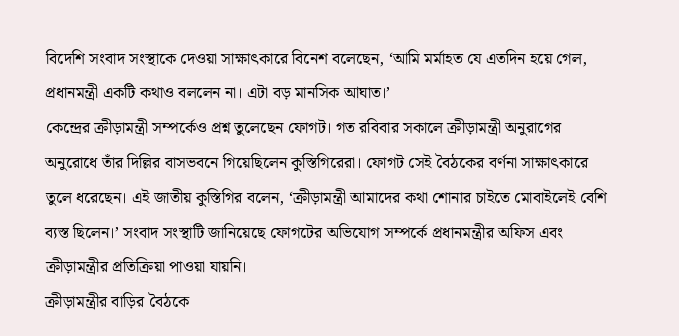বিদেশি সংবাদ সংস্থাকে দেওয়া সাক্ষাৎকারে বিনেশ বলেছেন, ‘আমি মর্মাহত যে এতদিন হয়ে গেল, প্রধানমন্ত্রী একটি কথাও বললেন না। এটা বড় মানসিক আঘাত।’
কেন্দ্রের ক্রীড়ামন্ত্রী সম্পর্কেও প্রশ্ন তুলেছেন ফোগট। গত রবিবার সকালে ক্রীড়ামন্ত্রী অনুরাগের অনুরোধে তাঁর দিল্লির বাসভবনে গিয়েছিলেন কুস্তিগিরেরা। ফোগট সেই বৈঠকের বর্ণনা সাক্ষাৎকারে তুলে ধরেছেন। এই জাতীয় কুস্তিগির বলেন, ‘ক্রীড়ামন্ত্রী আমাদের কথা শোনার চাইতে মোবাইলেই বেশি ব্যস্ত ছিলেন।’ সংবাদ সংস্থাটি জানিয়েছে ফোগটের অভিযোগ সম্পর্কে প্রধানমন্ত্রীর অফিস এবং ক্রীড়ামন্ত্রীর প্রতিক্রিয়া পাওয়া যায়নি।
ক্রীড়ামন্ত্রীর বাড়ির বৈঠকে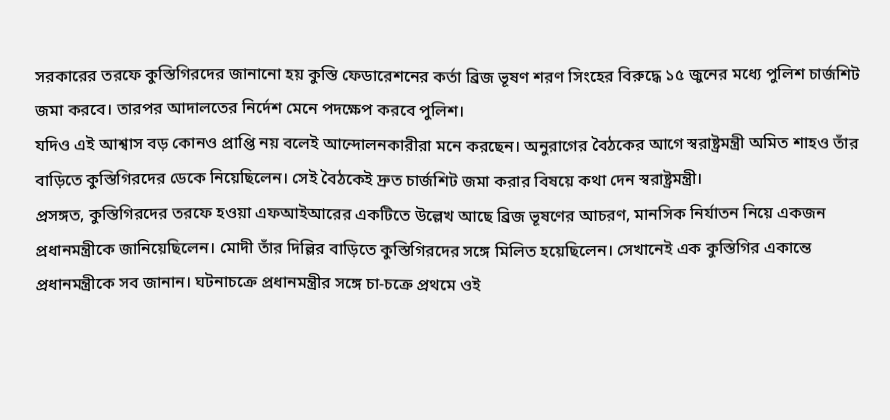সরকারের তরফে কুস্তিগিরদের জানানো হয় কুস্তি ফেডারেশনের কর্তা ব্রিজ ভূষণ শরণ সিংহের বিরুদ্ধে ১৫ জুনের মধ্যে পুলিশ চার্জশিট জমা করবে। তারপর আদালতের নির্দেশ মেনে পদক্ষেপ করবে পুলিশ।
যদিও এই আশ্বাস বড় কোনও প্রাপ্তি নয় বলেই আন্দোলনকারীরা মনে করছেন। অনুরাগের বৈঠকের আগে স্বরাষ্ট্রমন্ত্রী অমিত শাহও তাঁর বাড়িতে কুস্তিগিরদের ডেকে নিয়েছিলেন। সেই বৈঠকেই দ্রুত চার্জশিট জমা করার বিষয়ে কথা দেন স্বরাষ্ট্রমন্ত্রী।
প্রসঙ্গত, কুস্তিগিরদের তরফে হওয়া এফআইআরের একটিতে উল্লেখ আছে ব্রিজ ভূষণের আচরণ, মানসিক নির্যাতন নিয়ে একজন প্রধানমন্ত্রীকে জানিয়েছিলেন। মোদী তাঁর দিল্লির বাড়িতে কুস্তিগিরদের সঙ্গে মিলিত হয়েছিলেন। সেখানেই এক কুস্তিগির একান্তে প্রধানমন্ত্রীকে সব জানান। ঘটনাচক্রে প্রধানমন্ত্রীর সঙ্গে চা-চক্রে প্রথমে ওই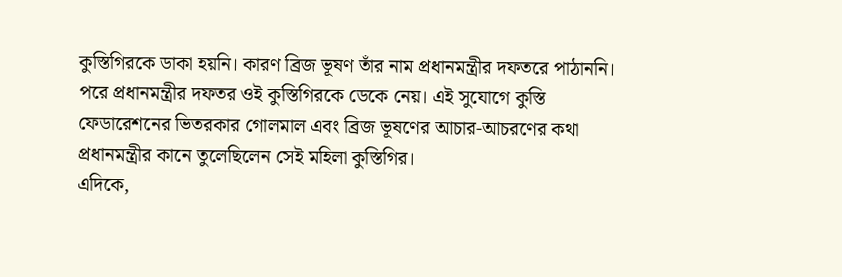কুস্তিগিরকে ডাকা হয়নি। কারণ ব্রিজ ভূষণ তাঁর নাম প্রধানমন্ত্রীর দফতরে পাঠাননি। পরে প্রধানমন্ত্রীর দফতর ওই কুস্তিগিরকে ডেকে নেয়। এই সুযোগে কুস্তি ফেডারেশনের ভিতরকার গোলমাল এবং ব্রিজ ভূষণের আচার-আচরণের কথা প্রধানমন্ত্রীর কানে তুলেছিলেন সেই মহিলা কুস্তিগির।
এদিকে,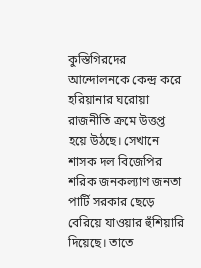কুস্তিগিরদের আন্দোলনকে কেন্দ্র করে হরিয়ানার ঘরোয়া রাজনীতি ক্রমে উত্তপ্ত হয়ে উঠছে। সেখানে শাসক দল বিজেপির শরিক জনকল্যাণ জনতা পার্টি সরকার ছেড়ে বেরিয়ে যাওয়ার হুঁশিয়ারি দিয়েছে। তাতে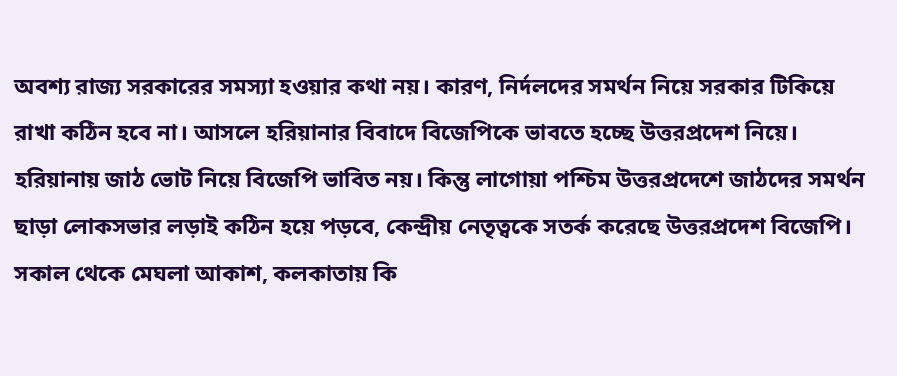অবশ্য রাজ্য সরকারের সমস্যা হওয়ার কথা নয়। কারণ, নির্দলদের সমর্থন নিয়ে সরকার টিকিয়ে রাখা কঠিন হবে না। আসলে হরিয়ানার বিবাদে বিজেপিকে ভাবতে হচ্ছে উত্তরপ্রদেশ নিয়ে। হরিয়ানায় জাঠ ভোট নিয়ে বিজেপি ভাবিত নয়। কিন্তু লাগোয়া পশ্চিম উত্তরপ্রদেশে জাঠদের সমর্থন ছাড়া লোকসভার লড়াই কঠিন হয়ে পড়বে, কেন্দ্রীয় নেতৃত্বকে সতর্ক করেছে উত্তরপ্রদেশ বিজেপি।
সকাল থেকে মেঘলা আকাশ, কলকাতায় কি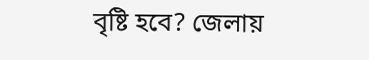বৃষ্টি হবে? জেলায়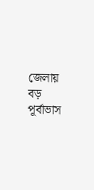জেলায় বড় পূর্বাভাস